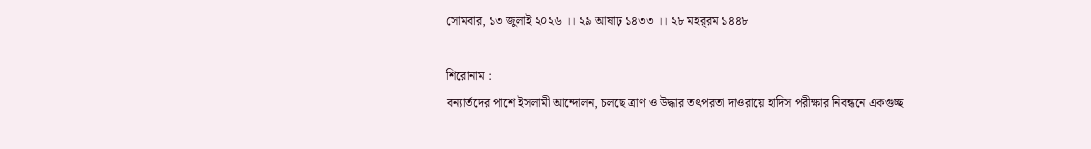সোমবার, ১৩ জুলাই ২০২৬ ।। ২৯ আষাঢ় ১৪৩৩ ।। ২৮ মহর্‌রম ১৪৪৮

শিরোনাম :
বন্যার্তদের পাশে ইসলামী আন্দোলন, চলছে ত্রাণ ও উদ্ধার তৎপরতা দাওরায়ে হাদিস পরীক্ষার নিবন্ধনে একগুচ্ছ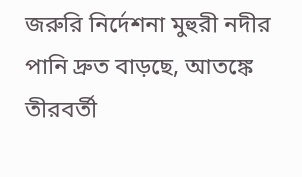জরুরি নির্দেশনা মুহুরী নদীর পানি দ্রুত বাড়ছে, আতঙ্কে তীরবর্তী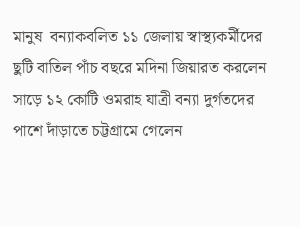মানুষ  বন্যাকবলিত ১১ জেলায় স্বাস্থ্যকর্মীদের ছুটি বাতিল পাঁচ বছরে মদিনা জিয়ারত করলেন সাড়ে ১২ কোটি ওমরাহ যাত্রী বন্যা দুর্গতদের পাশে দাঁড়াতে চট্টগ্রামে গেলেন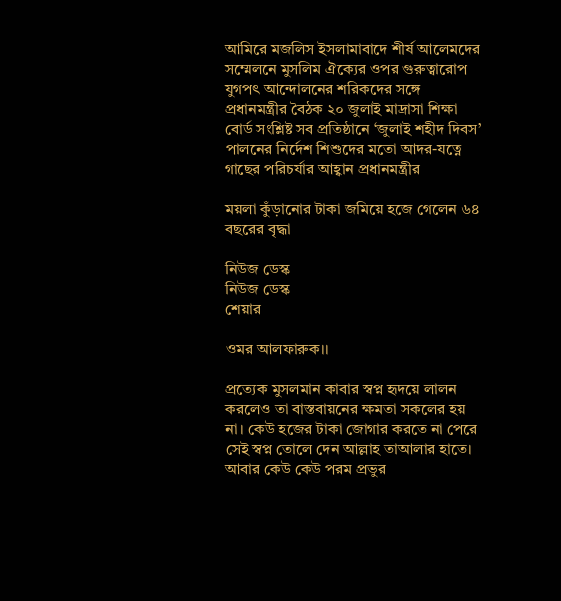আমিরে মজলিস ইসলামাবাদে শীর্ষ আলেমদের সম্মেলনে মুসলিম ঐক্যের ওপর গুরুত্বারোপ যুগপৎ আন্দোলনের শরিকদের সঙ্গে প্রধানমন্ত্রীর বৈঠক ২০ জুলাই মাদ্রাসা শিক্ষা বোর্ড সংশ্লিষ্ট সব প্রতিষ্ঠানে ‘জুলাই শহীদ দিবস’ পালনের নির্দেশ শিশুদের মতো আদর-যত্নে গাছের পরিচর্যার আহ্বান প্রধানমন্ত্রীর

ময়লা কুঁড়ানোর টাকা জমিয়ে হজে গেলেন ৬৪ বছরের বৃদ্ধা

নিউজ ডেস্ক
নিউজ ডেস্ক
শেয়ার

ওমর আলফারুক।।

প্রত্যেক মুসলমান কাবার স্বপ্ন হৃদয়ে লালন করলেও তা বাস্তবায়নের ক্ষমতা সকলের হয় না। কেউ হজের টাকা জোগার করতে না পেরে সেই স্বপ্ন তোলে দেন আল্লাহ তাআলার হাতে। আবার কেউ কেউ পরম প্রভুর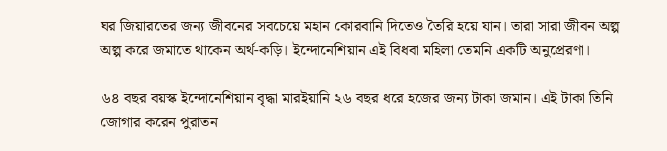ঘর জিয়ারতের জন্য জীবনের সবচেয়ে মহান কোরবানি দিতেও তৈরি হয়ে যান। তারা সারা জীবন অল্প অল্প করে জমাতে থাকেন অর্থ-কড়ি। ইন্দোনেশিয়ান এই বিধবা মহিলা তেমনি একটি অনুপ্রেরণা।

৬৪ বছর বয়স্ক ইন্দোনেশিয়ান বৃদ্ধা মারইয়ানি ২৬ বছর ধরে হজের জন্য টাকা জমান। এই টাকা তিনি জোগার করেন পুরাতন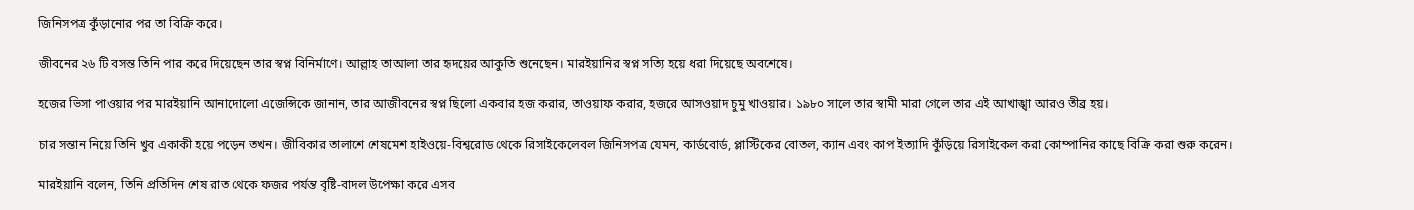জিনিসপত্র কুঁড়ানোর পর তা বিক্রি করে।

জীবনের ২৬ টি বসন্ত তিনি পার করে দিয়েছেন তার স্বপ্ন বিনির্মাণে। আল্লাহ তাআলা তার হৃদয়ের আকুতি শুনেছেন। মারইয়ানির স্বপ্ন সত্যি হয়ে ধরা দিয়েছে অবশেষে।

হজের ভিসা পাওয়ার পর মারইয়ানি আনাদোলো এজেন্সিকে জানান, তার আজীবনের স্বপ্ন ছিলো একবার হজ করার, তাওয়াফ করার, হজরে আসওয়াদ চুমু খাওয়ার। ১৯৮০ সালে তার স্বামী মারা গেলে তার এই আখাঙ্খা আরও তীব্র হয়।

চার সন্তান নিয়ে তিনি খুব একাকী হয়ে পড়েন তখন। জীবিকার তালাশে শেষমেশ হাইওয়ে-বিশ্বরোড থেকে রিসাইকেলেবল জিনিসপত্র যেমন, কার্ডবোর্ড, প্লাস্টিকের বোতল, ক্যান এবং কাপ ইত্যাদি কুঁড়িয়ে রিসাইকেল করা কোম্পানির কাছে বিক্রি করা শুরু করেন।

মারইয়ানি বলেন, তিনি প্রতিদিন শেষ রাত থেকে ফজর পর্যন্ত বৃষ্টি-বাদল উপেক্ষা করে এসব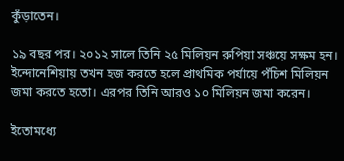কুঁড়াতেন।

১৯ বছর পর। ২০১২ সালে তিনি ২৫ মিলিয়ন রুপিয়া সঞ্চয়ে সক্ষম হন। ইন্দোনেশিয়ায় তখন হজ করতে হলে প্রাথমিক পর্যায়ে পঁচিশ মিলিয়ন জমা করতে হতো। এরপর তিনি আরও ১০ মিলিয়ন জমা করেন।

ইতোমধ্যে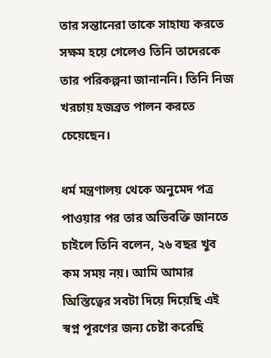তার সন্তানেরা তাকে সাহায্য করতে সক্ষম হয়ে গেলেও তিনি তাদেরকে তার পরিকল্পনা জানাননি। তিনি নিজ খরচায় হজব্রত পালন করতে চেয়েছেন।

ধর্ম মন্ত্রণালয় থেকে অনুমেদ পত্র পাওয়ার পর তার অভিবক্তি জানতে চাইলে তিনি বলেন, ২৬ বছর খুব কম সময় নয়। আমি আমার অিস্তিত্বের সবটা দিয়ে দিয়েছি এই স্বপ্ন পূরণের জন্য চেষ্টা করেছি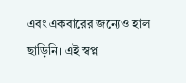এবং একবারের জন্যেও হাল ছাড়িনি। এই স্বপ্ন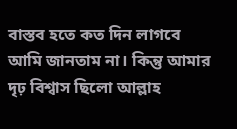বাস্তব হতে কত দিন লাগবে আমি জানতাম না। কিন্তু আমার দৃঢ় বিশ্বাস ছিলো আল্লাহ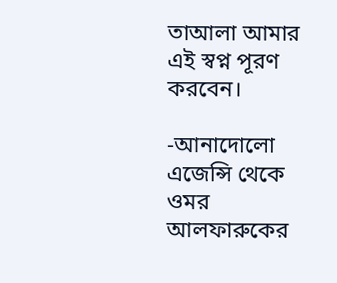তাআলা আমার এই স্বপ্ন পূরণ করবেন।

-আনাদোলো এজেন্সি থেকে ওমর আলফারুকের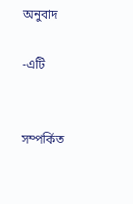অনুবাদ

-এটি


সম্পর্কিত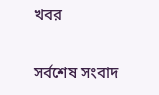খবর

সর্বশেষ সংবাদ